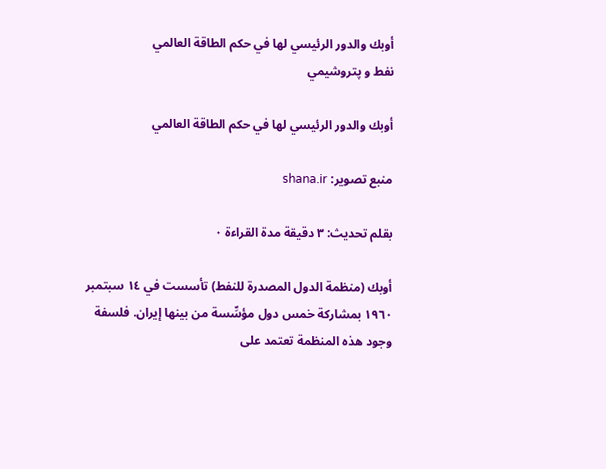أوبك والدور الرئيسي لها في حكم الطاقة العالمي
نفط و پتروشيمي

أوبك والدور الرئيسي لها في حكم الطاقة العالمي

منبع تصویر: shana.ir

بقلم تحديث: ٣ دقيقة مدة القراءة ٠

أوبك (منظمة الدول المصدرة للنفط) تأسست في ١٤ سبتمبر ١٩٦٠ بمشاركة خمس دول مؤسِّسة من بينها إيران. فلسفة وجود هذه المنظمة تعتمد على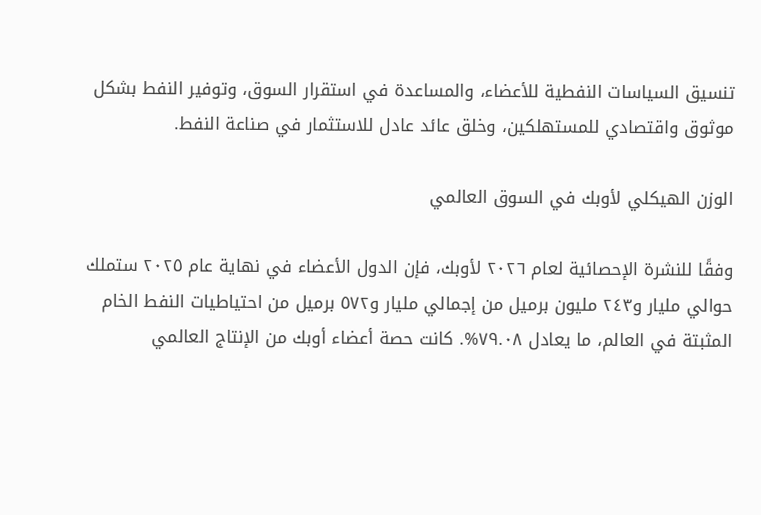تنسيق السياسات النفطية للأعضاء، والمساعدة في استقرار السوق، وتوفير النفط بشكل موثوق واقتصادي للمستهلكين، وخلق عائد عادل للاستثمار في صناعة النفط.

الوزن الهيكلي لأوبك في السوق العالمي

وفقًا للنشرة الإحصائية لعام ٢٠٢٦ لأوبك، فإن الدول الأعضاء في نهاية عام ٢٠٢٥ ستملك حوالي مليار و٢٤٣ مليون برميل من إجمالي مليار و٥٧٢ برميل من احتياطيات النفط الخام المثبتة في العالم، ما يعادل ٧٩.٠٨%. كانت حصة أعضاء أوبك من الإنتاج العالمي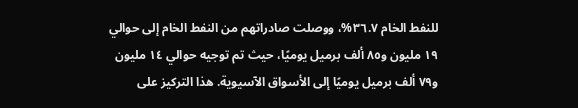للنفط الخام ٣٦.٧%، ووصلت صادراتهم من النفط الخام إلى حوالي ١٩ مليون و٨٥ ألف برميل يوميًا، حيث تم توجيه حوالي ١٤ مليون و٧٩ ألف برميل يوميًا إلى الأسواق الآسيوية. هذا التركيز على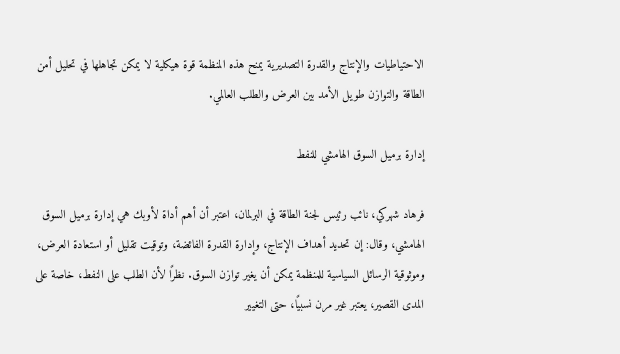الاحتياطيات والإنتاج والقدرة التصديرية يمنح هذه المنظمة قوة هيكلية لا يمكن تجاهلها في تحليل أمن الطاقة والتوازن طويل الأمد بين العرض والطلب العالمي.

إدارة برميل السوق الهامشي للنفط

فرهاد شهركي، نائب رئيس لجنة الطاقة في البرلمان، اعتبر أن أهم أداة لأوبك هي إدارة برميل السوق الهامشي، وقال: إن تحديد أهداف الإنتاج، وإدارة القدرة الفائضة، وتوقيت تقليل أو استعادة العرض، وموثوقية الرسائل السياسية للمنظمة يمكن أن يغير توازن السوق. نظرًا لأن الطلب على النفط، خاصة على المدى القصير، يعتبر غير مرن نسبيًا، حتى التغيير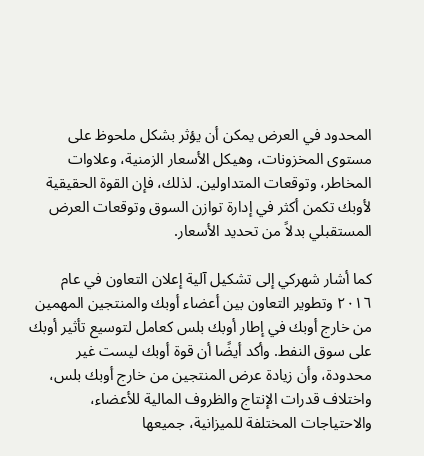المحدود في العرض يمكن أن يؤثر بشكل ملحوظ على مستوى المخزونات، وهيكل الأسعار الزمنية، وعلاوات المخاطر، وتوقعات المتداولين. لذلك، فإن القوة الحقيقية لأوبك تكمن أكثر في إدارة توازن السوق وتوقعات العرض المستقبلي بدلاً من تحديد الأسعار.

كما أشار شهركي إلى تشكيل آلية إعلان التعاون في عام ٢٠١٦ وتطوير التعاون بين أعضاء أوبك والمنتجين المهمين من خارج أوبك في إطار أوبك بلس كعامل لتوسيع تأثير أوبك على سوق النفط. وأكد أيضًا أن قوة أوبك ليست غير محدودة، وأن زيادة عرض المنتجين من خارج أوبك بلس، واختلاف قدرات الإنتاج والظروف المالية للأعضاء، والاحتياجات المختلفة للميزانية، جميعها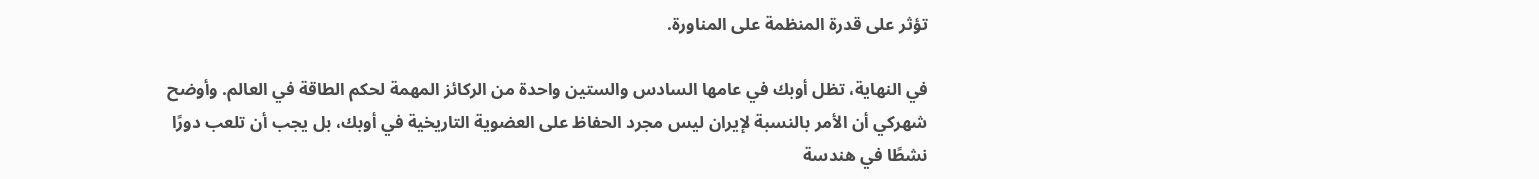تؤثر على قدرة المنظمة على المناورة.

في النهاية، تظل أوبك في عامها السادس والستين واحدة من الركائز المهمة لحكم الطاقة في العالم. وأوضح شهركي أن الأمر بالنسبة لإيران ليس مجرد الحفاظ على العضوية التاريخية في أوبك، بل يجب أن تلعب دورًا نشطًا في هندسة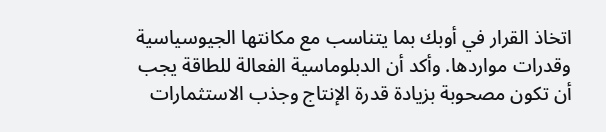اتخاذ القرار في أوبك بما يتناسب مع مكانتها الجيوسياسية وقدرات مواردها. وأكد أن الدبلوماسية الفعالة للطاقة يجب أن تكون مصحوبة بزيادة قدرة الإنتاج وجذب الاستثمارات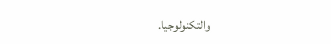والتكنولوجيا.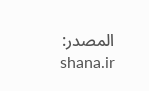المصدر: shana.ir